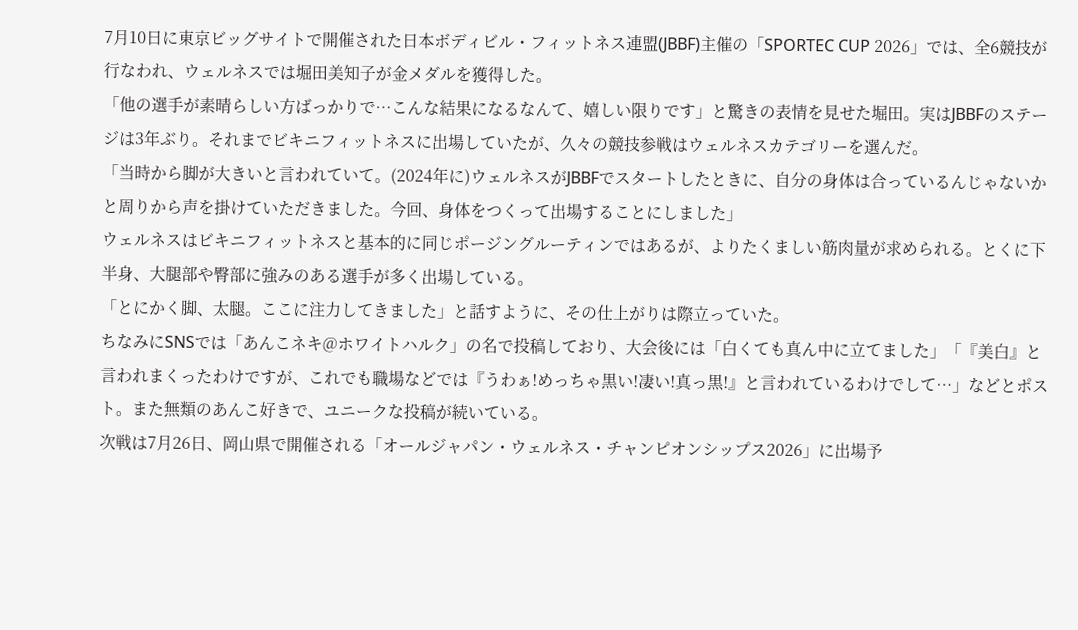7月10日に東京ビッグサイトで開催された日本ボディビル・フィットネス連盟(JBBF)主催の「SPORTEC CUP 2026」では、全6競技が行なわれ、ウェルネスでは堀田美知子が金メダルを獲得した。
「他の選手が素晴らしい方ばっかりで…こんな結果になるなんて、嬉しい限りです」と驚きの表情を見せた堀田。実はJBBFのステージは3年ぶり。それまでビキニフィットネスに出場していたが、久々の競技参戦はウェルネスカテゴリーを選んだ。
「当時から脚が大きいと言われていて。(2024年に)ウェルネスがJBBFでスタートしたときに、自分の身体は合っているんじゃないかと周りから声を掛けていただきました。今回、身体をつくって出場することにしました」
ウェルネスはビキニフィットネスと基本的に同じポージングルーティンではあるが、よりたくましい筋肉量が求められる。とくに下半身、大腿部や臀部に強みのある選手が多く出場している。
「とにかく脚、太腿。ここに注力してきました」と話すように、その仕上がりは際立っていた。
ちなみにSNSでは「あんこネキ@ホワイトハルク」の名で投稿しており、大会後には「白くても真ん中に立てました」「『美白』と言われまくったわけですが、これでも職場などでは『うわぁ!めっちゃ黒い!凄い!真っ黒!』と言われているわけでして…」などとポスト。また無類のあんこ好きで、ユニークな投稿が続いている。
次戦は7月26日、岡山県で開催される「オールジャパン・ウェルネス・チャンピオンシップス2026」に出場予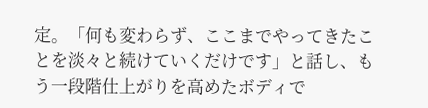定。「何も変わらず、ここまでやってきたことを淡々と続けていくだけです」と話し、もう一段階仕上がりを高めたボディで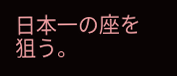日本一の座を狙う。